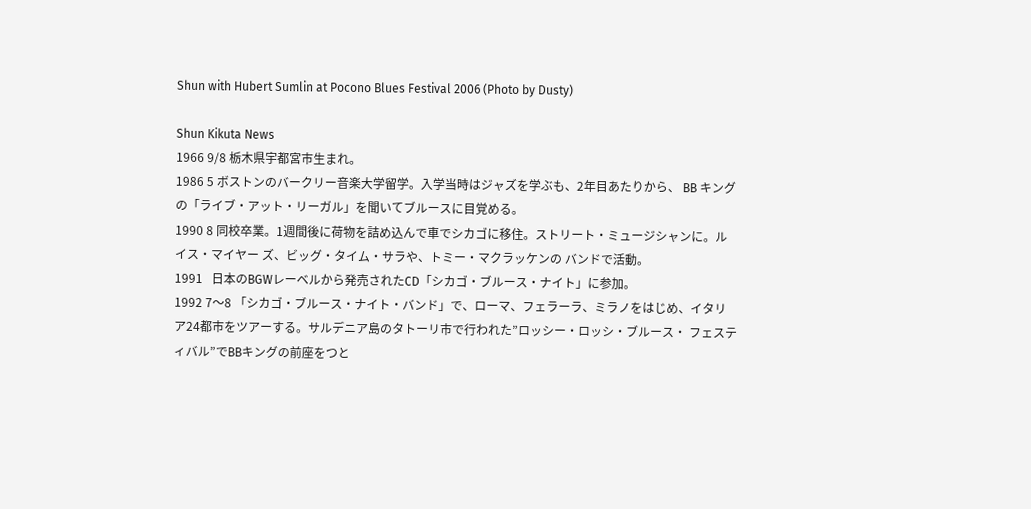Shun with Hubert Sumlin at Pocono Blues Festival 2006 (Photo by Dusty)

Shun Kikuta News
1966 9/8 栃木県宇都宮市生まれ。
1986 5 ボストンのバークリー音楽大学留学。入学当時はジャズを学ぶも、2年目あたりから、 BB キングの「ライブ・アット・リーガル」を聞いてブルースに目覚める。
1990 8 同校卒業。1週間後に荷物を詰め込んで車でシカゴに移住。ストリート・ミュージシャンに。ルイス・マイヤー ズ、ビッグ・タイム・サラや、トミー・マクラッケンの バンドで活動。
1991   日本のBGWレーベルから発売されたCD「シカゴ・ブルース・ナイト」に参加。
1992 7〜8 「シカゴ・ブルース・ナイト・バンド」で、ローマ、フェラーラ、ミラノをはじめ、イタリ ア24都市をツアーする。サルデニア島のタトーリ市で行われた”ロッシー・ロッシ・ブルース・ フェスティバル”でBBキングの前座をつと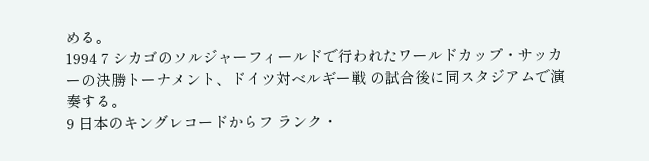める。
1994 7 シカゴのソルジャーフィールドで行われたワールドカップ・サッカーの決勝トーナメント、ドイツ対ベルギー戦 の試合後に同スタジアムで演奏する。
9 日本のキングレコードからフ ランク・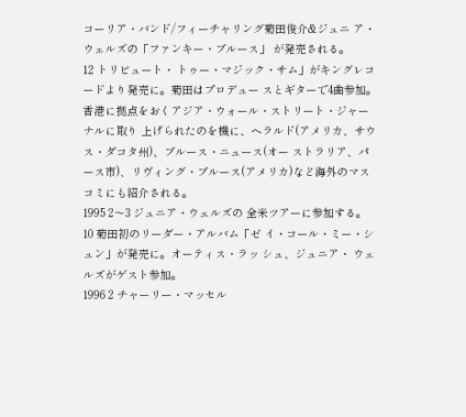コーリア・バンド/フィーチャリング菊田俊介&ジュニ ア・ウェルズの「ファンキー・ブルース」 が発売される。
12 トリビュート・ トゥー・マジック・サム」がキングレコードより発売に。菊田はプロデュー スとギターで4曲参加。香港に拠点をおくアジア・ウォール・ストリート・ジャーナルに取り 上げられたのを機に、ヘラルド(アメリカ、サウス・ダコタ州)、ブルース・ニュース(オー ストラリア、パース市)、リヴィング・ブルース(アメリカ)など海外のマスコミにも紹介される。
1995 2〜3 ジュニア・ウェルズの 全米ツアーに参加する。
10 菊田初のリーダー・アルバム「ゼ イ・コール・ミー・シュン」が発売に。オーティス・ラッ シュ、ジュニア・ ウェルズがゲスト参加。
1996 2 チャーリー・マッセル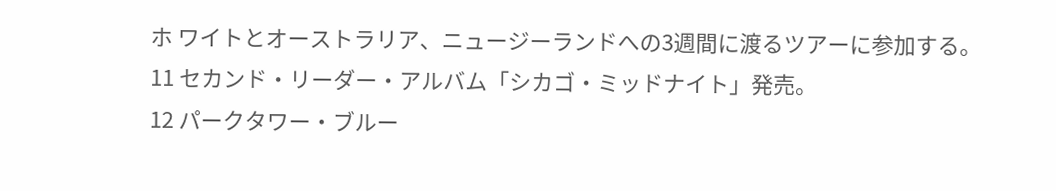ホ ワイトとオーストラリア、ニュージーランドへの3週間に渡るツアーに参加する。
11 セカンド・リーダー・アルバム「シカゴ・ミッドナイト」発売。
12 パークタワー・ブルー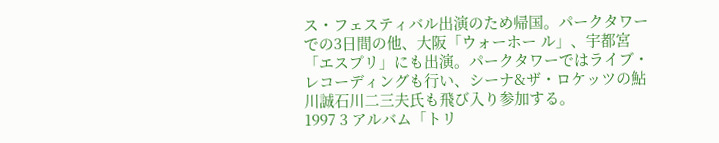ス・フェスティバル出演のため帰国。パークタワーでの3日間の他、大阪「ウォーホー ル」、宇都宮「エスプリ」にも出演。パークタワーではライブ・レコーディングも行い、シーナ&ザ・ロケッツの鮎川誠石川二三夫氏も飛び入り参加する。
1997 3 アルバム「トリ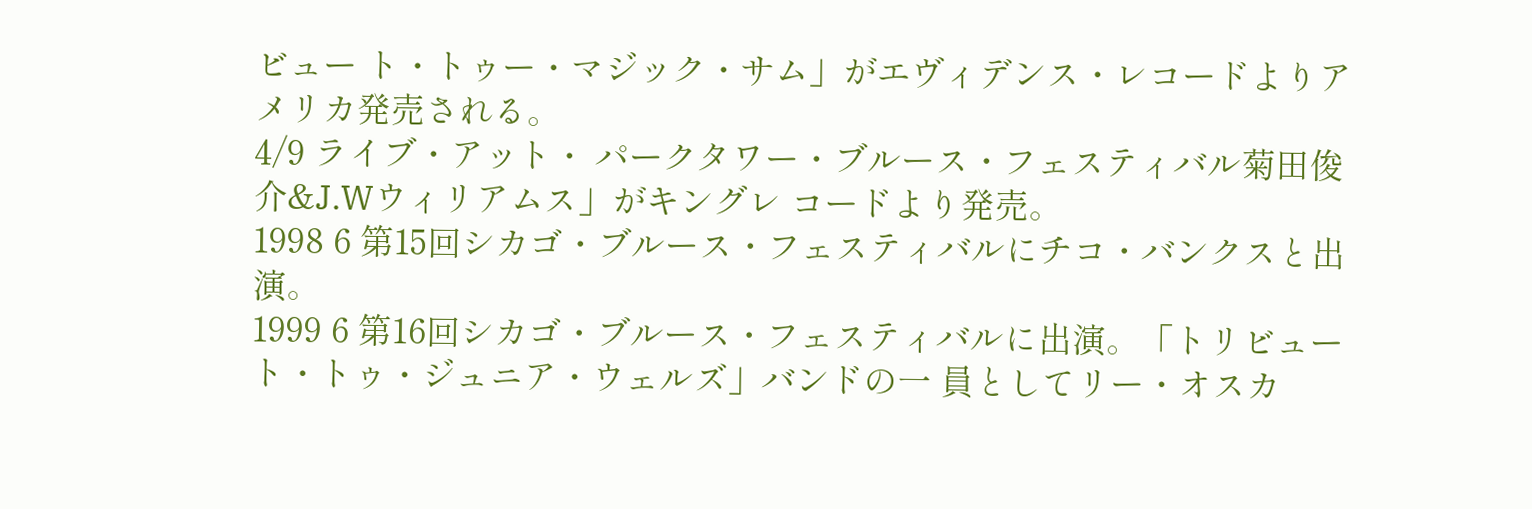ビュー ト・トゥー・マジック・サム」がエヴィデンス・レコードよりアメリカ発売される。
4/9 ライブ・アット・ パークタワー・ブルース・フェスティバル菊田俊介&J.Wウィリアムス」がキングレ コードより発売。
1998 6 第15回シカゴ・ブルース・フェスティバルにチコ・バンクスと出演。
1999 6 第16回シカゴ・ブルース・フェスティバルに出演。「トリビュート・トゥ・ジュニア・ウェルズ」バンドの一 員としてリー・オスカ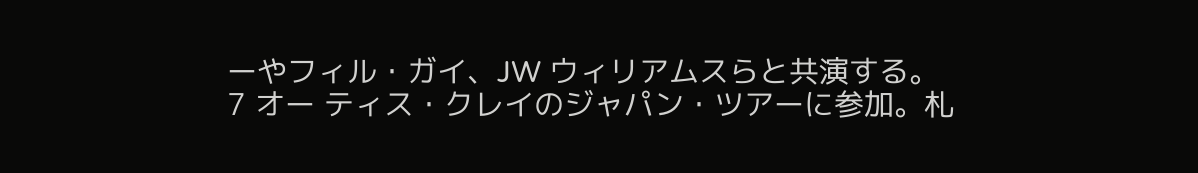ーやフィル・ガイ、JW ウィリアムスらと共演する。
7 オー ティス・クレイのジャパン・ツアーに参加。札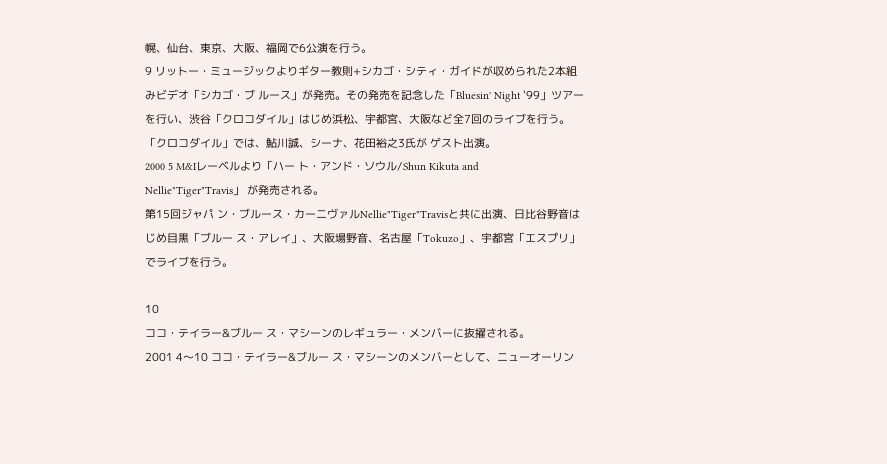幌、仙台、東京、大阪、福岡で6公演を行う。
9 リットー・ミュージックよりギター教則+シカゴ・シティ・ガイドが収められた2本組みビデオ「シカゴ・ブ ルース」が発売。その発売を記念した「Bluesin' Night '99」ツアーを行い、渋谷「クロコダイル」はじめ浜松、宇都宮、大阪など全7回のライブを行う。「クロコダイル」では、鮎川誠、シーナ、花田裕之3氏が ゲスト出演。
2000 5 M&Iレーベルより「ハー ト・アンド・ソウル/Shun Kikuta and Nellie"Tiger"Travis」 が発売される。
第15回ジャパ ン・ブルース・カーニヴァルNellie"Tiger"Travisと共に出演、日比谷野音はじめ目黒「ブルー ス・アレイ」、大阪場野音、名古屋「Tokuzo」、宇都宮「エスプリ」でライブを行う。

10
ココ・テイラー&ブルー ス・マシーンのレギュラー・メンバーに抜擢される。
2001 4〜10 ココ・テイラー&ブルー ス・マシーンのメンバーとして、ニューオーリン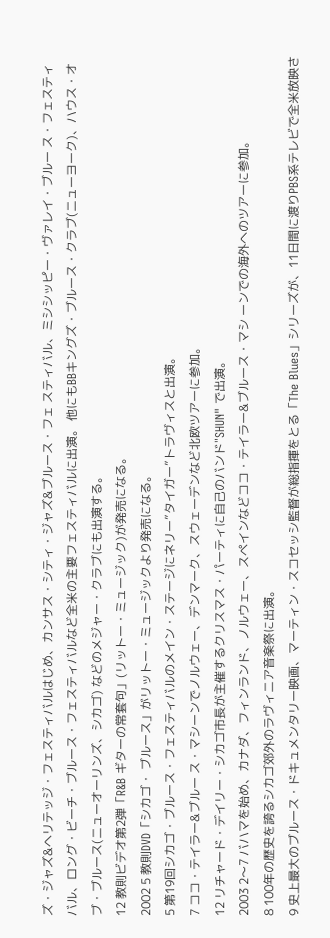ズ・ジャズ&ヘリテッジ・フェスティバルはじめ、カンサス・シティ・ジャズ&ブルース・フェ スティバル、ミシシッピー・ヴァレイ・ブルー ス・フェスティバル、ロング・ビーチ・ブルース・フェスティバルなど全米の主要フェスティバルに出演。 他にもBBキングズ・ブルース・クラブ(ニューヨーク)、ハウス・オブ・ブルース(ニューオーリンズ、シカゴ) などのメジャー・クラブにも出演する。
12 教則ビデオ第2弾「R&B ギターの常套句」(リットー・ミュージック)が発売になる。
2002 5 教則DVD「シカゴ・ ブルース」がリットー・ミュージックより発売になる。
5 第19回シカゴ・ブルース・フェスティバルのメイン・ステージにネリー”タイガー”トラヴィスと出演。
7 ココ・テイラー&ブルー ス・マシーンでノルウェー、デンマーク、スウェーデンなど北欧ツアーに参加。
12 リチャード・デイリー・シカゴ市長が主催するクリスマス・パーティに自己のバンド"SHUN" で出演。
2003 2〜7 バハマを始め、カナダ、フィンランド、ノルウェー、スペインなどココ・テイラー&ブルース・マシ ーンでの海外へのツアーに参加。
8 100年の歴史を誇るシカゴ郊外のラヴィニア音楽祭に出演。
9 史上最大のブルース・ドキュメンタリー映画、マーティン・スコセッシ監督が総指揮をとる「The Blues」シリーズが、11日間に渡りPBS系テレビで全米放映さ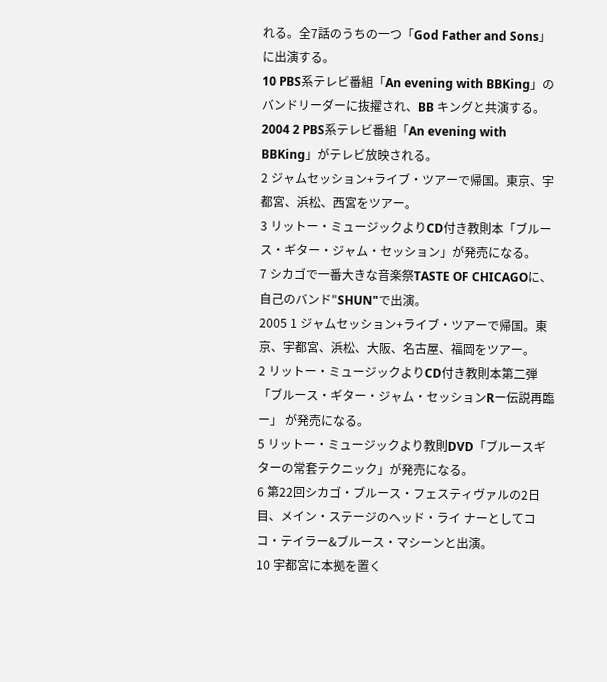れる。全7話のうちの一つ「God Father and Sons」に出演する。
10 PBS系テレビ番組「An evening with BBKing」のバンドリーダーに抜擢され、BB キングと共演する。
2004 2 PBS系テレビ番組「An evening with BBKing」がテレビ放映される。
2 ジャムセッション+ライブ・ツアーで帰国。東京、宇都宮、浜松、西宮をツアー。
3 リットー・ミュージックよりCD付き教則本「ブルース・ギター・ジャム・セッション」が発売になる。
7 シカゴで一番大きな音楽祭TASTE OF CHICAGOに、自己のバンド"SHUN"で出演。
2005 1 ジャムセッション+ライブ・ツアーで帰国。東京、宇都宮、浜松、大阪、名古屋、福岡をツアー。
2 リットー・ミュージックよりCD付き教則本第二弾「ブルース・ギター・ジャム・セッションRー伝説再臨ー」 が発売になる。
5 リットー・ミュージックより教則DVD「ブルースギターの常套テクニック」が発売になる。
6 第22回シカゴ・ブルース・フェスティヴァルの2日目、メイン・ステージのヘッド・ライ ナーとしてココ・テイラー&ブルース・マシーンと出演。
10 宇都宮に本拠を置く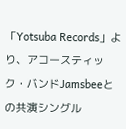「Yotsuba Records」より、アコースティック・バンドJamsbeeと の共演シングル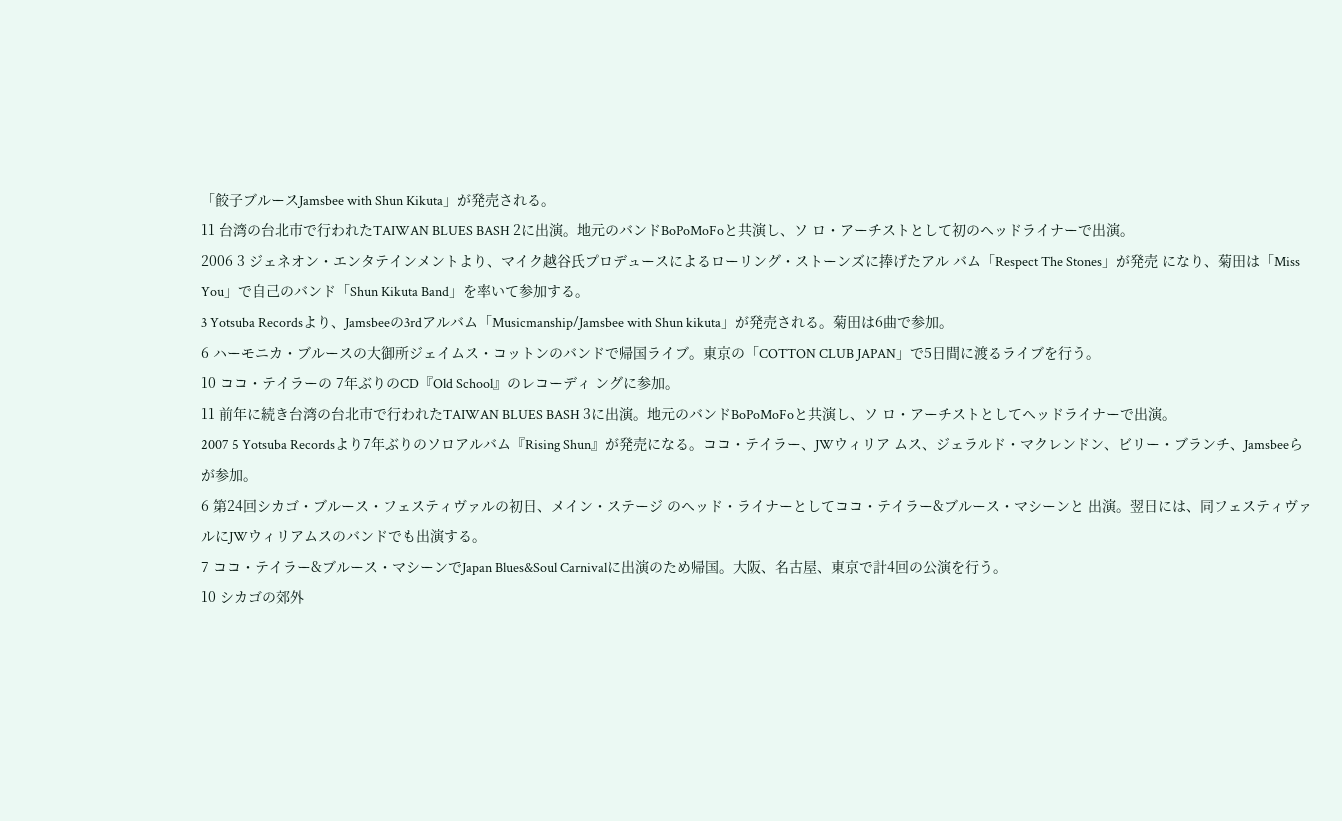「餃子ブルースJamsbee with Shun Kikuta」が発売される。
11 台湾の台北市で行われたTAIWAN BLUES BASH 2に出演。地元のバンドBoPoMoFoと共演し、ソ ロ・アーチストとして初のヘッドライナーで出演。
2006 3 ジェネオン・エンタテインメントより、マイク越谷氏プロデュースによるローリング・ストーンズに捧げたアル バム「Respect The Stones」が発売 になり、菊田は「Miss You」で自己のバンド「Shun Kikuta Band」を率いて参加する。
3 Yotsuba Recordsより、Jamsbeeの3rdアルバム「Musicmanship/Jamsbee with Shun kikuta」が発売される。菊田は6曲で参加。
6 ハーモニカ・ブルースの大御所ジェイムス・コットンのバンドで帰国ライブ。東京の「COTTON CLUB JAPAN」で5日間に渡るライブを行う。
10 ココ・テイラーの 7年ぶりのCD『Old School』のレコーディ ングに参加。
11 前年に続き台湾の台北市で行われたTAIWAN BLUES BASH 3に出演。地元のバンドBoPoMoFoと共演し、ソ ロ・アーチストとしてヘッドライナーで出演。
2007 5 Yotsuba Recordsより7年ぶりのソロアルバム『Rising Shun』が発売になる。ココ・テイラー、JWウィリア ムス、ジェラルド・マクレンドン、ビリー・ブランチ、Jamsbeeらが参加。
6 第24回シカゴ・ブルース・フェスティヴァルの初日、メイン・ステージ のヘッド・ライナーとしてココ・テイラー&ブルース・マシーンと 出演。翌日には、同フェスティヴァルにJWウィリアムスのバンドでも出演する。
7 ココ・テイラー&ブルース・マシーンでJapan Blues&Soul Carnivalに出演のため帰国。大阪、名古屋、東京で計4回の公演を行う。
10 シカゴの郊外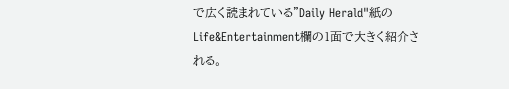で広く読まれている"Daily Herald"紙のLife&Entertainment欄の1面で大きく紹介される。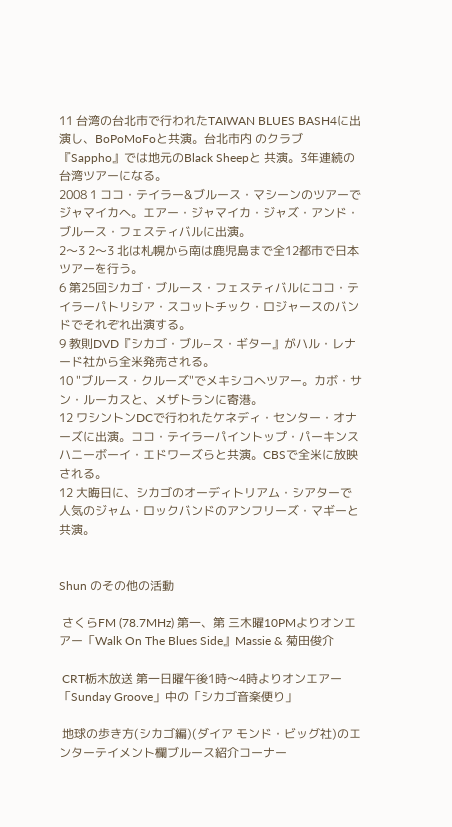11 台湾の台北市で行われたTAIWAN BLUES BASH4に出演し、BoPoMoFoと共演。台北市内 のクラブ『Sappho』では地元のBlack Sheepと 共演。3年連続の台湾ツアーになる。
2008 1 ココ・テイラー&ブルース・マシーンのツアーでジャマイカへ。エアー・ジャマイカ・ジャズ・アンド・ブルース・フェスティバルに出演。
2〜3 2〜3 北は札幌から南は鹿児島まで全12都市で日本ツアーを行う。
6 第25回シカゴ・ブルース・フェスティバルにココ・テイラーパトリシア・スコットチック・ロジャースのバンドでそれぞれ出演する。
9 教則DVD『シカゴ・ブル−ス・ギター』がハル・レナード社から全米発売される。
10 "ブルース・クルーズ"でメキシコへツアー。カボ・サン・ルーカスと、メザトランに寄港。
12 ワシントンDCで行われたケネディ・センター・オナーズに出演。ココ・テイラーパイントップ・パーキンスハニーボーイ・エドワーズらと共演。CBSで全米に放映される。
12 大晦日に、シカゴのオーディトリアム・シアターで人気のジャム・ロックバンドのアンフリーズ・マギーと共演。


Shun のその他の活動

 さくらFM (78.7MHz) 第一、第 三木曜10PMよりオンエアー「Walk On The Blues Side』Massie & 菊田俊介

 CRT栃木放送 第一日曜午後1時〜4時よりオンエアー 「Sunday Groove」中の「シカゴ音楽便り」

 地球の歩き方(シカゴ編)(ダイア モンド・ビッグ社)のエンターテイメント欄ブルース紹介コーナー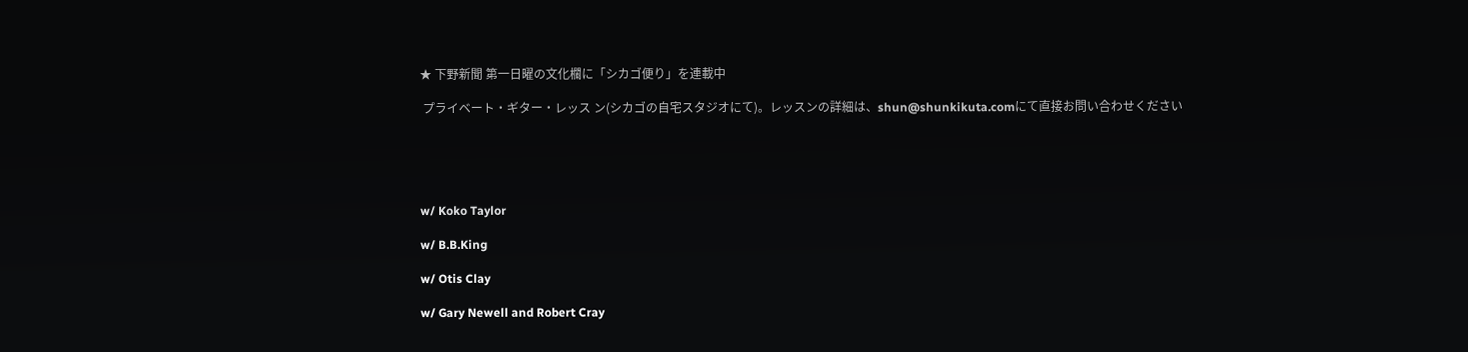★ 下野新聞 第一日曜の文化欄に「シカゴ便り」を連載中

 プライベート・ギター・レッス ン(シカゴの自宅スタジオにて)。レッスンの詳細は、shun@shunkikuta.comにて直接お問い合わせください





w/ Koko Taylor

w/ B.B.King

w/ Otis Clay

w/ Gary Newell and Robert Cray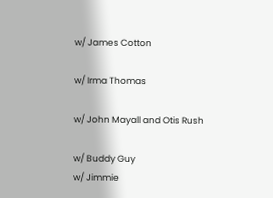w/ James Cotton

w/ Irma Thomas

w/ John Mayall and Otis Rush

w/ Buddy Guy
w/ Jimmie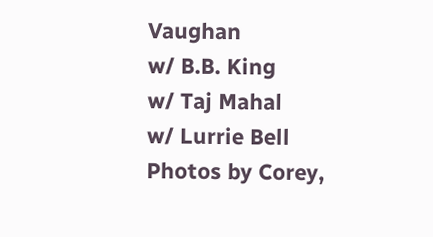Vaughan
w/ B.B. King
w/ Taj Mahal
w/ Lurrie Bell
Photos by Corey,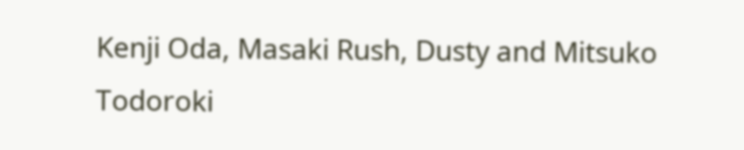Kenji Oda, Masaki Rush, Dusty and Mitsuko Todoroki